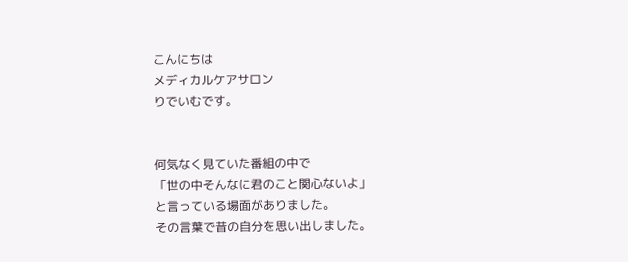こんにちは
メディカルケアサロン
りでいむです。


何気なく見ていた番組の中で
「世の中そんなに君のこと関心ないよ」
と言っている場面がありました。
その言葉で昔の自分を思い出しました。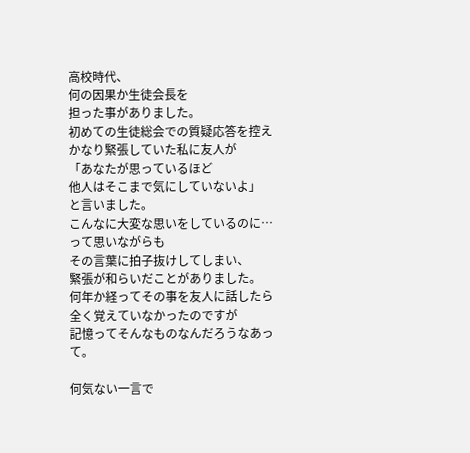高校時代、
何の因果か生徒会長を
担った事がありました。
初めての生徒総会での質疑応答を控え
かなり緊張していた私に友人が
「あなたが思っているほど
他人はそこまで気にしていないよ」
と言いました。
こんなに大変な思いをしているのに…
って思いながらも
その言葉に拍子抜けしてしまい、
緊張が和らいだことがありました。
何年か経ってその事を友人に話したら
全く覚えていなかったのですが
記憶ってそんなものなんだろうなあって。

何気ない一言で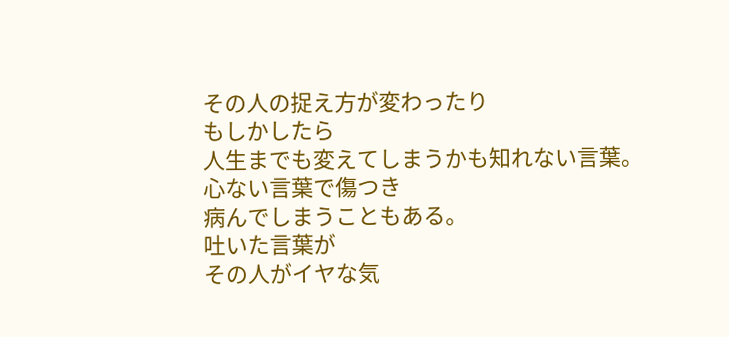その人の捉え方が変わったり
もしかしたら
人生までも変えてしまうかも知れない言葉。
心ない言葉で傷つき
病んでしまうこともある。
吐いた言葉が
その人がイヤな気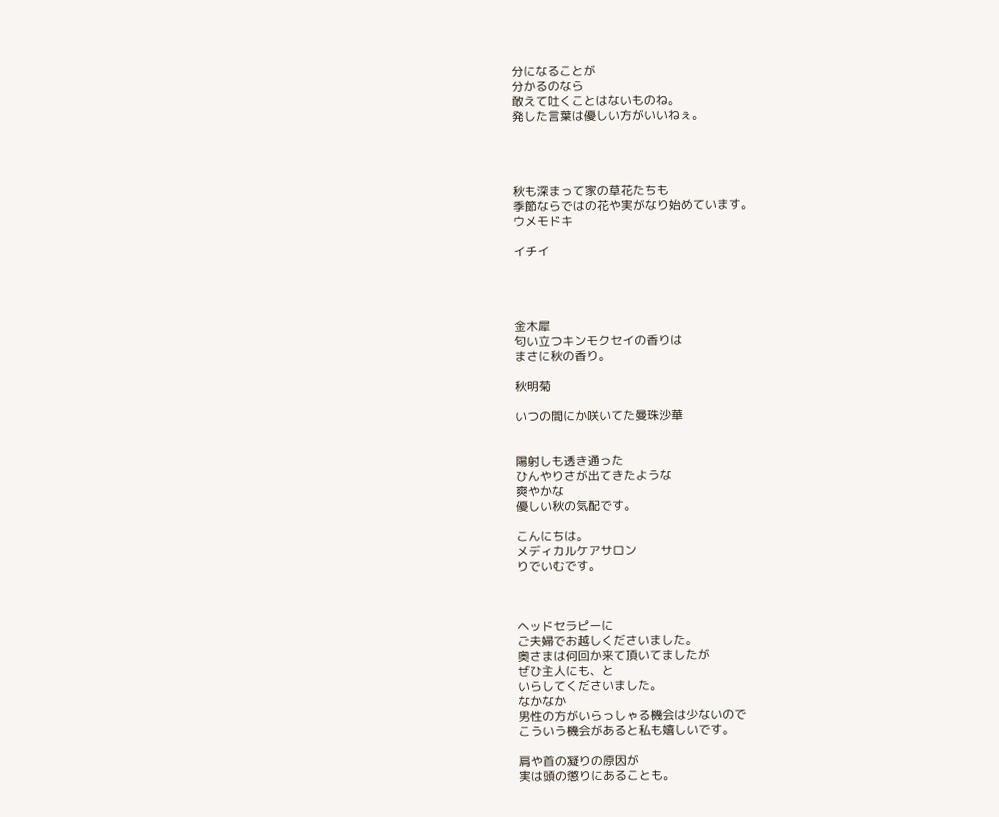分になることが
分かるのなら
敢えて吐くことはないものね。
発した言葉は優しい方がいいねぇ。




秋も深まって家の草花たちも
季節ならではの花や実がなり始めています。
ウメモドキ

イチイ




金木犀
匂い立つキンモクセイの香りは
まさに秋の香り。

秋明菊

いつの間にか咲いてた曼珠沙華


陽射しも透き通った
ひんやりさが出てきたような
爽やかな
優しい秋の気配です。

こんにちは。
メディカルケアサロン
りでいむです。



ヘッドセラピーに
ご夫婦でお越しくださいました。
奥さまは何回か来て頂いてましたが
ぜひ主人にも、と
いらしてくださいました。
なかなか
男性の方がいらっしゃる機会は少ないので
こういう機会があると私も嬉しいです。

肩や首の凝りの原因が
実は頭の懲りにあることも。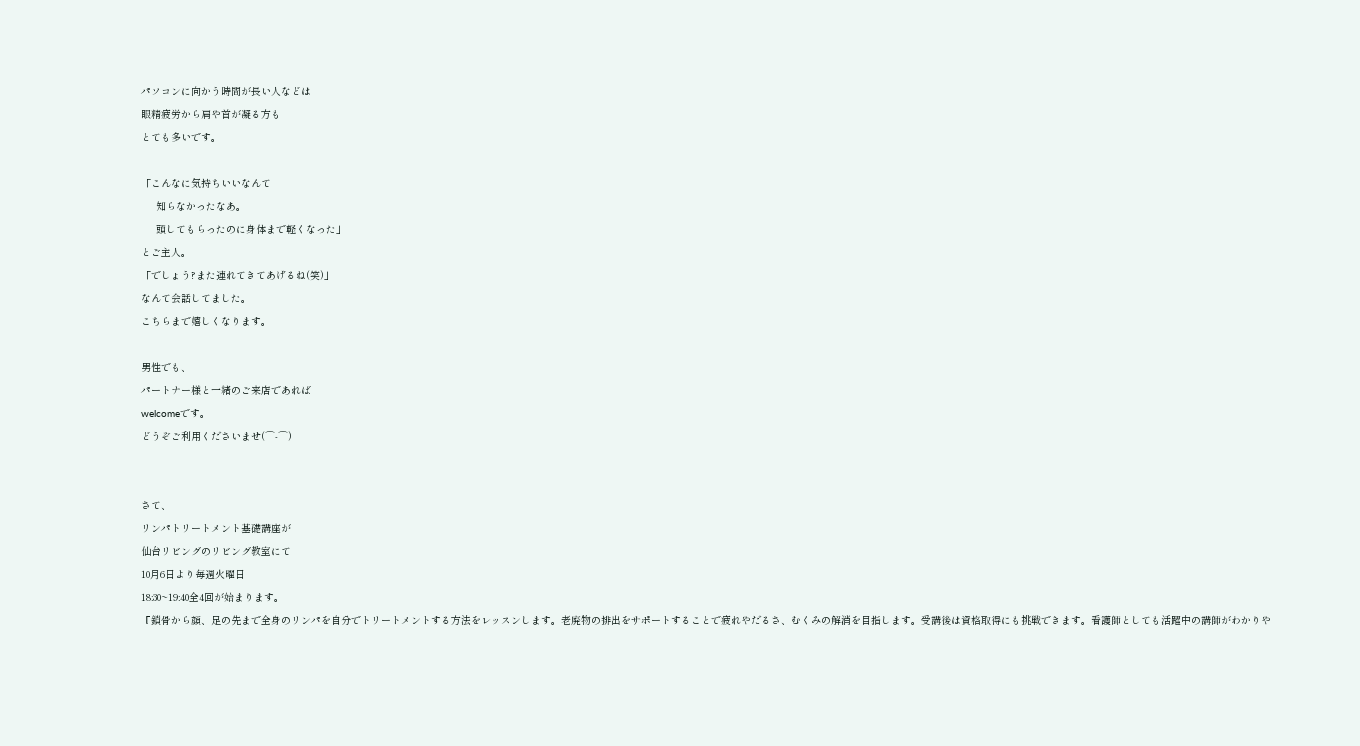パソコンに向かう時間が長い人などは
眼精疲労から肩や首が凝る方も
とても多いです。

「こんなに気持ちいいなんて
     知らなかったなあ。
     頭してもらったのに身体まで軽くなった」
とご主人。
「でしょう?また連れてきてあげるね(笑)」
なんて会話してました。
こちらまで嬉しくなります。

男性でも、
パートナー様と一緒のご来店であれば
welcomeです。
どうぞご利用くださいませ(⌒‐⌒)


さて、
リンパトリートメント基礎講座が
仙台リビングのリビング教室にて
10月6日より毎週火曜日
18:30~19:40全4回が始まります。
『鎖骨から顔、足の先まで全身のリンパを自分でトリートメントする方法をレッスンします。老廃物の排出をサポートすることで疲れやだるさ、むくみの解消を目指します。受講後は資格取得にも挑戦できます。看護師としても活躍中の講師がわかりや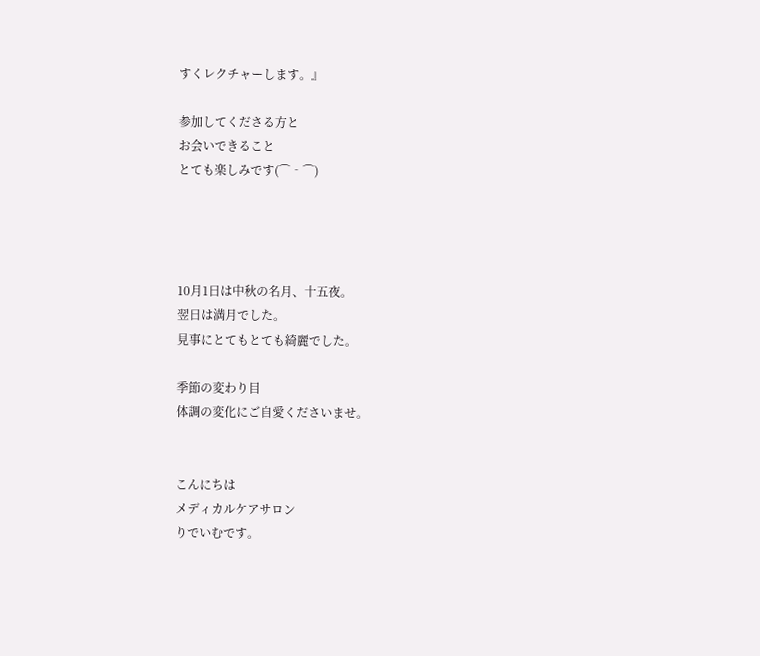すくレクチャーします。』

参加してくださる方と
お会いできること
とても楽しみです(⌒‐⌒)




10月1日は中秋の名月、十五夜。
翌日は満月でした。
見事にとてもとても綺麗でした。

季節の変わり目
体調の変化にご自愛くださいませ。


こんにちは
メディカルケアサロン
りでいむです。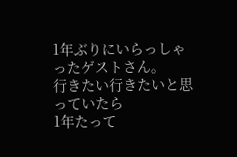1年ぶりにいらっしゃったゲストさん。
行きたい行きたいと思っていたら
1年たって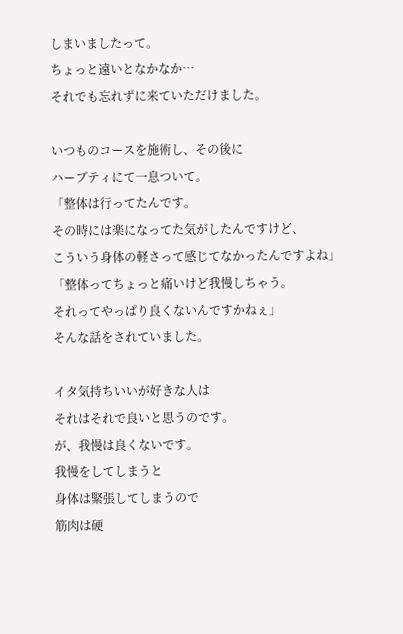しまいましたって。
ちょっと遠いとなかなか…
それでも忘れずに来ていただけました。

いつものコースを施術し、その後に
ハーブティにて一息ついて。
「整体は行ってたんです。
その時には楽になってた気がしたんですけど、
こういう身体の軽さって感じてなかったんですよね」
「整体ってちょっと痛いけど我慢しちゃう。
それってやっぱり良くないんですかねぇ」
そんな話をされていました。

イタ気持ちいいが好きな人は
それはそれで良いと思うのです。
が、我慢は良くないです。
我慢をしてしまうと
身体は緊張してしまうので
筋肉は硬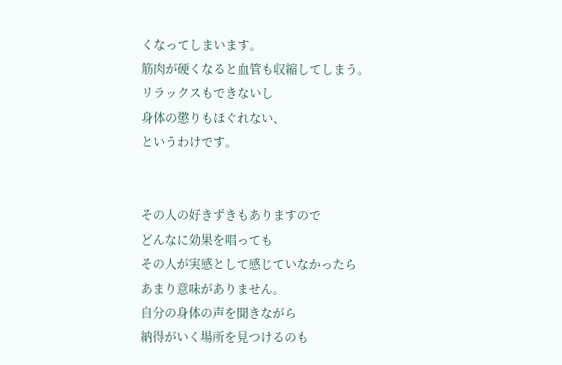くなってしまいます。
筋肉が硬くなると血管も収縮してしまう。
リラックスもできないし
身体の懲りもほぐれない、
というわけです。


その人の好きずきもありますので
どんなに効果を唱っても
その人が実感として感じていなかったら
あまり意味がありません。
自分の身体の声を聞きながら
納得がいく場所を見つけるのも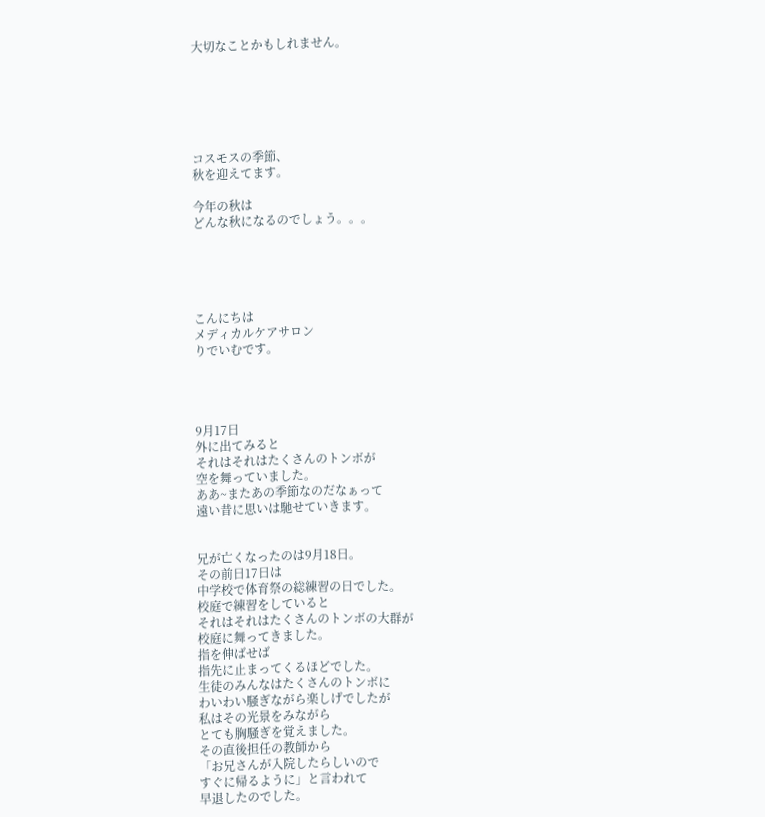大切なことかもしれません。






コスモスの季節、
秋を迎えてます。

今年の秋は
どんな秋になるのでしょう。。。





こんにちは
メディカルケアサロン
りでいむです。




9月17日
外に出てみると
それはそれはたくさんのトンボが
空を舞っていました。
ああ~またあの季節なのだなぁって
遠い昔に思いは馳せていきます。


兄が亡くなったのは9月18日。
その前日17日は
中学校で体育祭の総練習の日でした。
校庭で練習をしていると
それはそれはたくさんのトンボの大群が
校庭に舞ってきました。
指を伸ばせば
指先に止まってくるほどでした。
生徒のみんなはたくさんのトンボに
わいわい騒ぎながら楽しげでしたが
私はその光景をみながら
とても胸騒ぎを覚えました。
その直後担任の教師から
「お兄さんが入院したらしいので
すぐに帰るように」と言われて
早退したのでした。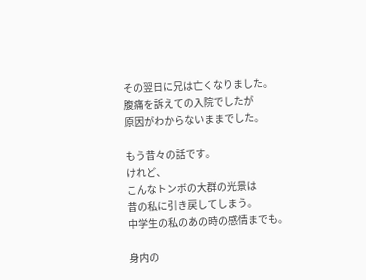その翌日に兄は亡くなりました。
腹痛を訴えての入院でしたが
原因がわからないままでした。

もう昔々の話です。
けれど、
こんなトンボの大群の光景は
昔の私に引き戻してしまう。
中学生の私のあの時の感情までも。

身内の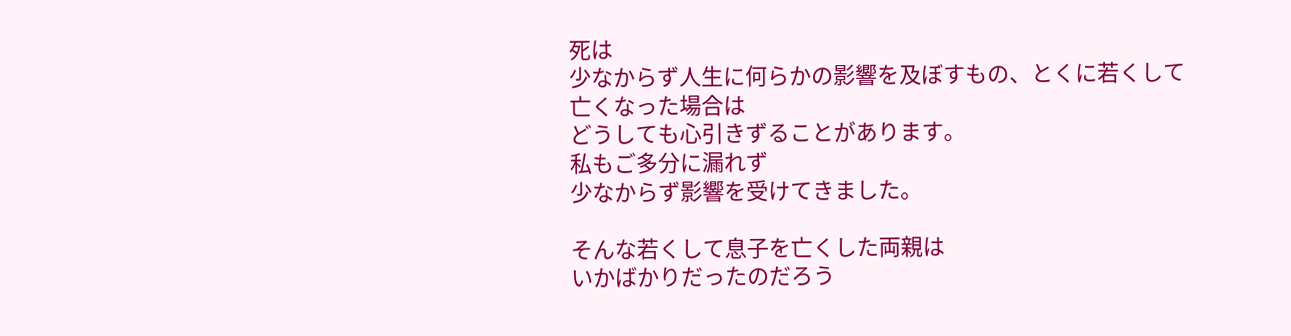死は
少なからず人生に何らかの影響を及ぼすもの、とくに若くして亡くなった場合は
どうしても心引きずることがあります。
私もご多分に漏れず
少なからず影響を受けてきました。

そんな若くして息子を亡くした両親は
いかばかりだったのだろう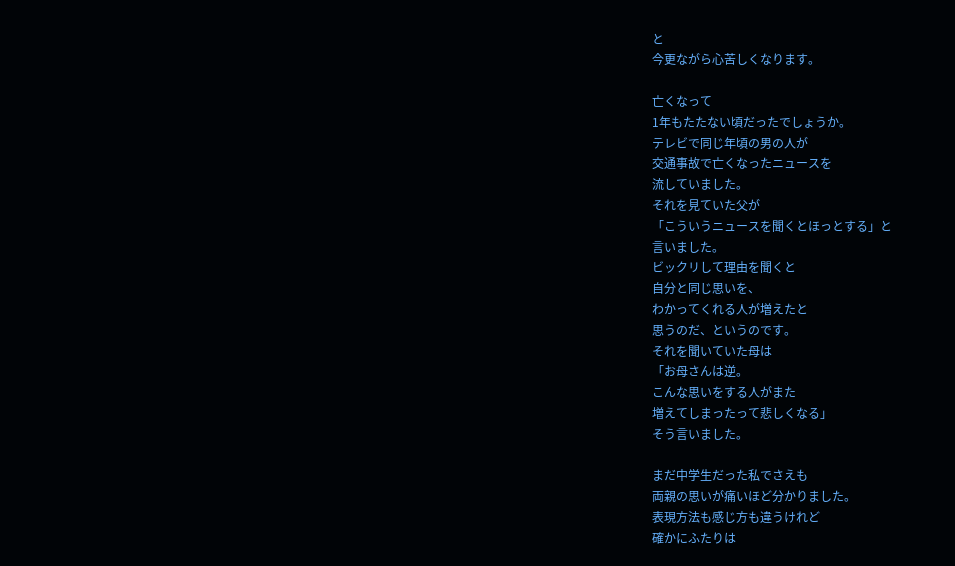と
今更ながら心苦しくなります。

亡くなって
1年もたたない頃だったでしょうか。
テレビで同じ年頃の男の人が
交通事故で亡くなったニュースを
流していました。
それを見ていた父が
「こういうニュースを聞くとほっとする」と
言いました。
ビックリして理由を聞くと
自分と同じ思いを、
わかってくれる人が増えたと
思うのだ、というのです。
それを聞いていた母は
「お母さんは逆。
こんな思いをする人がまた
増えてしまったって悲しくなる」
そう言いました。

まだ中学生だった私でさえも
両親の思いが痛いほど分かりました。
表現方法も感じ方も違うけれど
確かにふたりは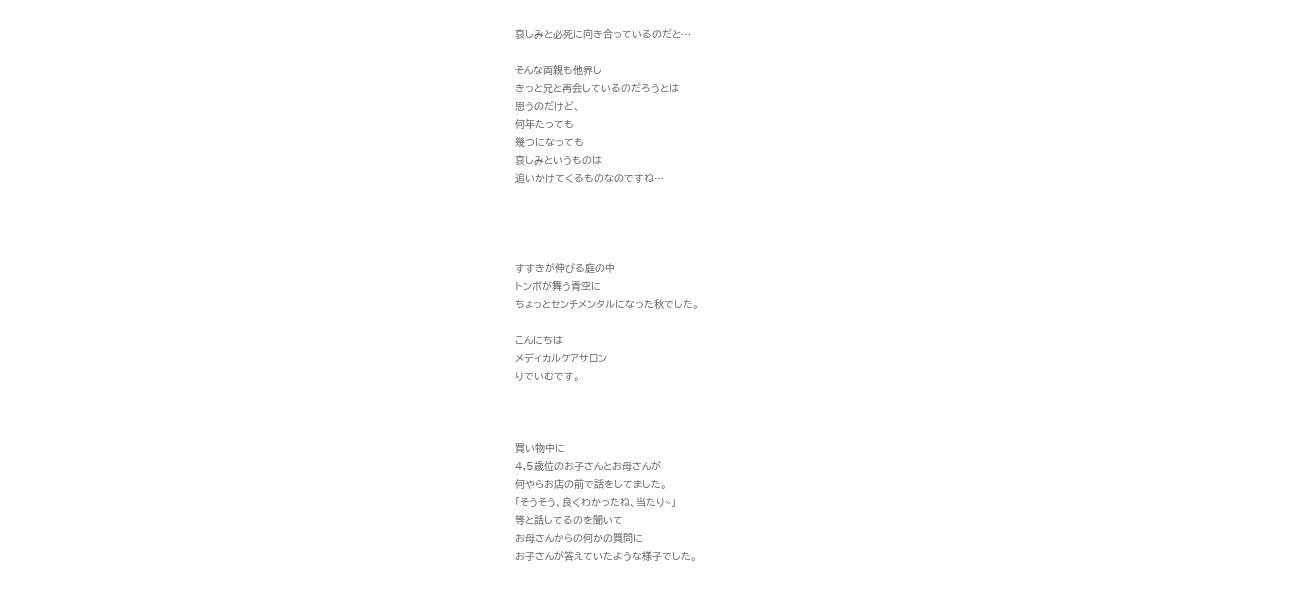哀しみと必死に向き合っているのだと…

そんな両親も他界し
きっと兄と再会しているのだろうとは
思うのだけど、
何年たっても
幾つになっても
哀しみというものは
追いかけてくるものなのですね…




すすきが伸びる庭の中
トンボが舞う青空に
ちょっとセンチメンタルになった秋でした。

こんにちは
メディカルケアサロン
りでいむです。



買い物中に
4,5歳位のお子さんとお母さんが
何やらお店の前で話をしてました。
「そうそう、良くわかったね、当たり~」
等と話してるのを聞いて
お母さんからの何かの質問に
お子さんが答えていたような様子でした。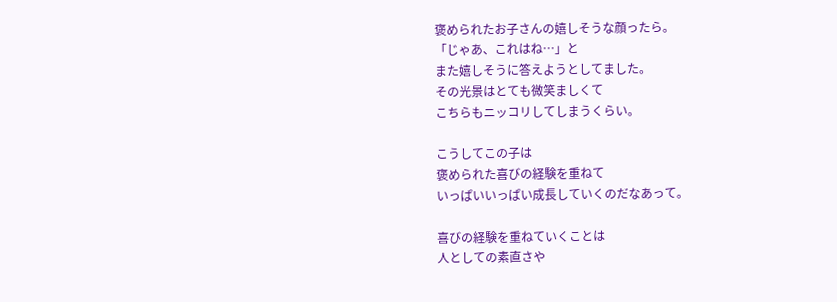褒められたお子さんの嬉しそうな顔ったら。
「じゃあ、これはね…」と
また嬉しそうに答えようとしてました。
その光景はとても微笑ましくて
こちらもニッコリしてしまうくらい。

こうしてこの子は
褒められた喜びの経験を重ねて
いっぱいいっぱい成長していくのだなあって。

喜びの経験を重ねていくことは
人としての素直さや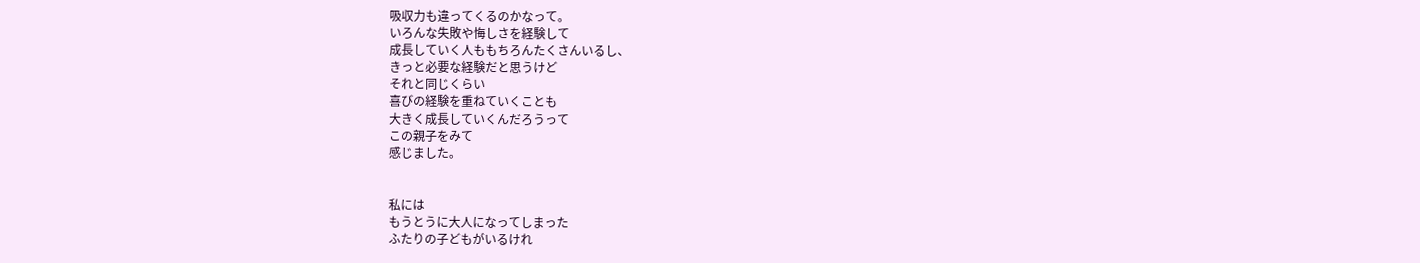吸収力も違ってくるのかなって。
いろんな失敗や悔しさを経験して
成長していく人ももちろんたくさんいるし、
きっと必要な経験だと思うけど
それと同じくらい
喜びの経験を重ねていくことも
大きく成長していくんだろうって
この親子をみて
感じました。


私には
もうとうに大人になってしまった
ふたりの子どもがいるけれ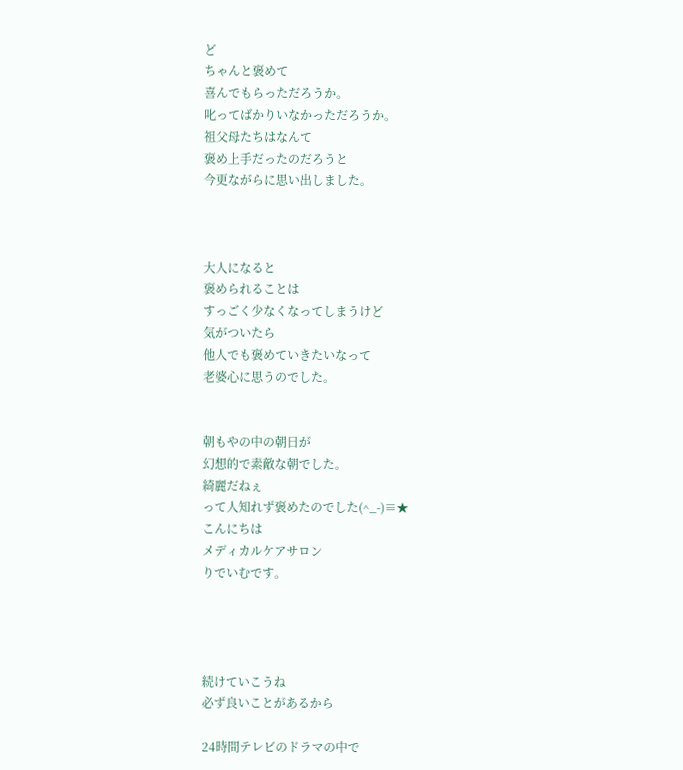ど
ちゃんと褒めて
喜んでもらっただろうか。
叱ってばかりいなかっただろうか。
祖父母たちはなんて
褒め上手だったのだろうと
今更ながらに思い出しました。



大人になると
褒められることは
すっごく少なくなってしまうけど
気がついたら
他人でも褒めていきたいなって
老婆心に思うのでした。


朝もやの中の朝日が
幻想的で素敵な朝でした。
綺麗だねぇ
って人知れず褒めたのでした(^_-)≡★
こんにちは
メディカルケアサロン
りでいむです。




続けていこうね
必ず良いことがあるから

24時間テレビのドラマの中で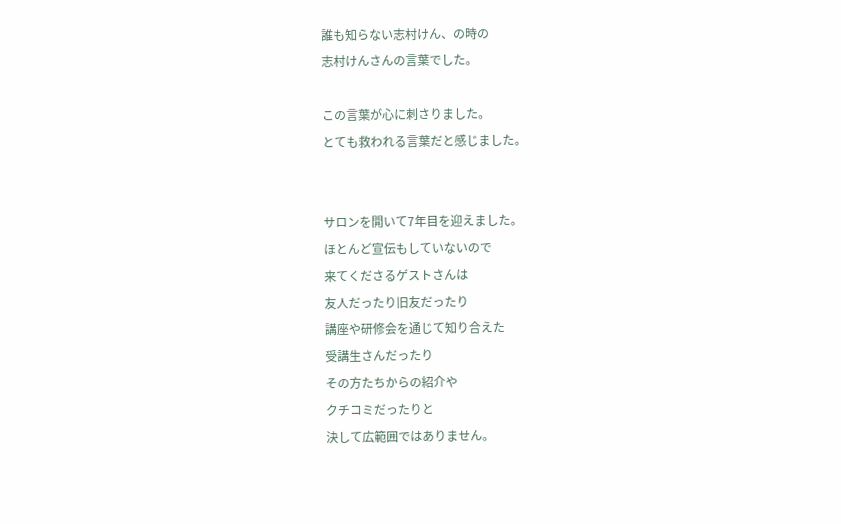誰も知らない志村けん、の時の
志村けんさんの言葉でした。

この言葉が心に刺さりました。
とても救われる言葉だと感じました。


サロンを開いて7年目を迎えました。
ほとんど宣伝もしていないので
来てくださるゲストさんは
友人だったり旧友だったり
講座や研修会を通じて知り合えた
受講生さんだったり
その方たちからの紹介や
クチコミだったりと
決して広範囲ではありません。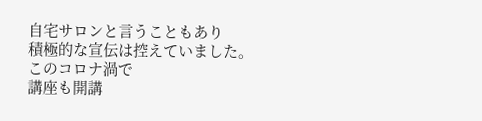自宅サロンと言うこともあり
積極的な宣伝は控えていました。
このコロナ渦で
講座も開講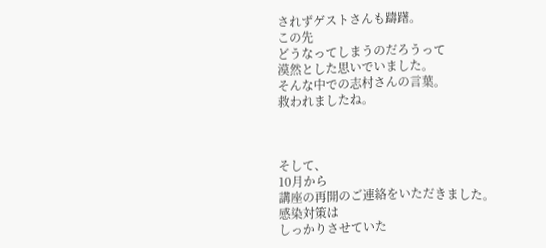されずゲストさんも躊躇。
この先
どうなってしまうのだろうって
漠然とした思いでいました。
そんな中での志村さんの言葉。
救われましたね。



そして、
10月から
講座の再開のご連絡をいただきました。
感染対策は
しっかりさせていた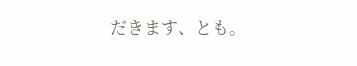だきます、とも。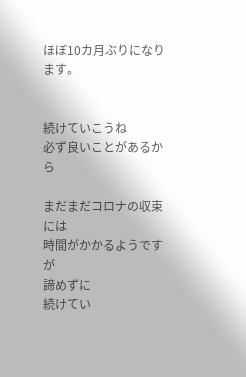ほぼ10カ月ぶりになります。


続けていこうね
必ず良いことがあるから

まだまだコロナの収束には
時間がかかるようですが
諦めずに
続けてい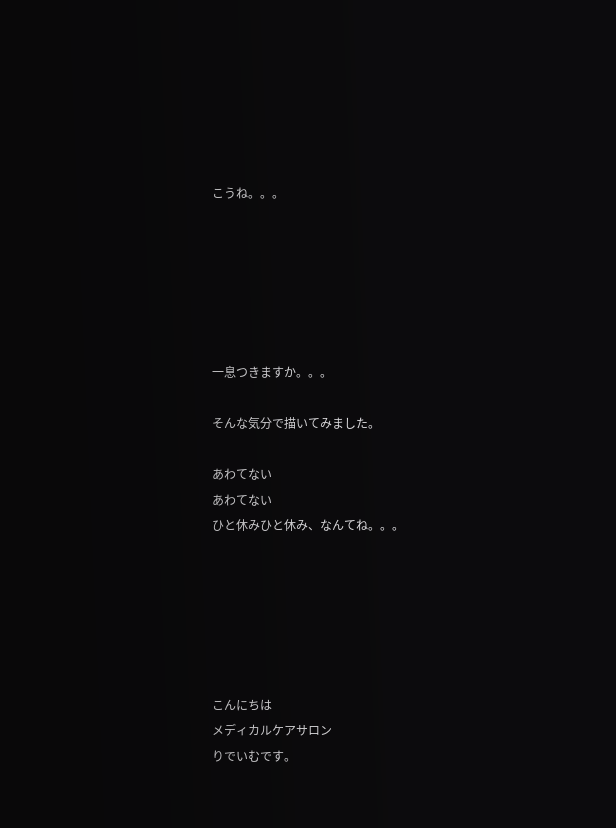こうね。。。






一息つきますか。。。

そんな気分で描いてみました。

あわてない
あわてない
ひと休みひと休み、なんてね。。。






こんにちは
メディカルケアサロン
りでいむです。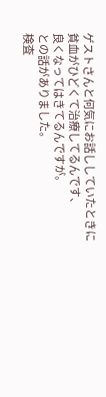ゲストさんと何気にお話ししていたときに
貧血がひどくて治療してるんです、
良くなってはきてるんですが。
との話がありました。
検査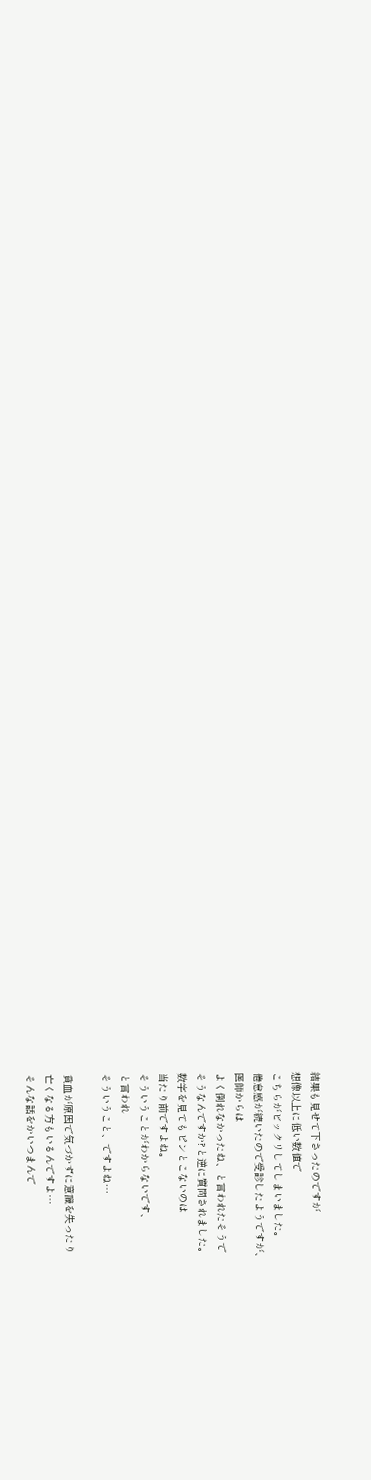結果も見せて下さったのですが
想像以上に低い数値で
こちらがビックリしてしまいました。
倦怠感が続いたので受診したようですが、
医師からは
よく倒れなかったね、と言われたそうで
そうなんですか?と逆に質問されました。
数字を見てもピンとこないのは
当たり前ですよね。
そういうことがわからないです、
と言われ
そういうこと、ですよね…

貧血が原因で気づかずに意識を失ったり
亡くなる方もいるんですよ…
そんな話をかいつまんで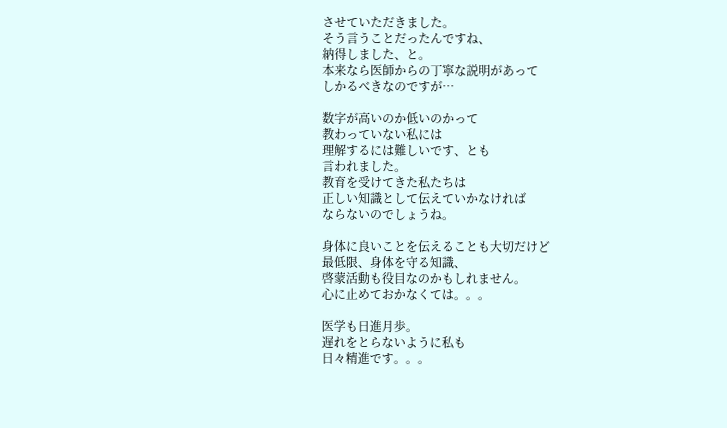させていただきました。
そう言うことだったんですね、
納得しました、と。
本来なら医師からの丁寧な説明があって
しかるべきなのですが…

数字が高いのか低いのかって
教わっていない私には
理解するには難しいです、とも
言われました。
教育を受けてきた私たちは
正しい知識として伝えていかなければ
ならないのでしょうね。

身体に良いことを伝えることも大切だけど
最低限、身体を守る知識、
啓蒙活動も役目なのかもしれません。
心に止めておかなくては。。。

医学も日進月歩。
遅れをとらないように私も
日々精進です。。。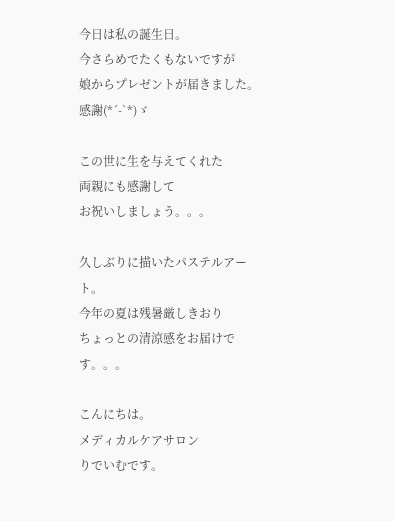今日は私の誕生日。
今さらめでたくもないですが
娘からプレゼントが届きました。
感謝(*´-`*)ゞ

この世に生を与えてくれた
両親にも感謝して
お祝いしましょう。。。

久しぶりに描いたパステルアート。
今年の夏は残暑厳しきおり
ちょっとの清涼感をお届けです。。。

こんにちは。
メディカルケアサロン
りでいむです。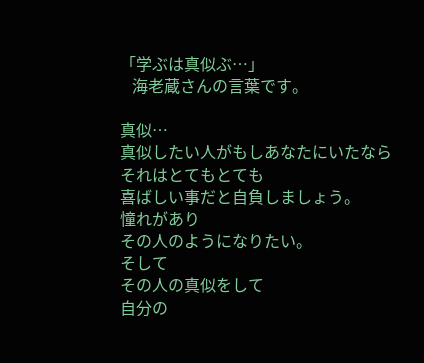「学ぶは真似ぶ…」
   海老蔵さんの言葉です。

真似…
真似したい人がもしあなたにいたなら
それはとてもとても
喜ばしい事だと自負しましょう。
憧れがあり
その人のようになりたい。
そして
その人の真似をして
自分の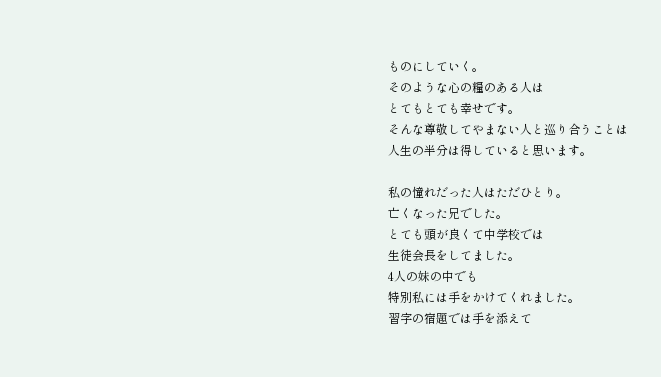ものにしていく。
そのような心の糧のある人は
とてもとても幸せです。
そんな尊敬してやまない人と巡り合うことは
人生の半分は得していると思います。

私の憧れだった人はただひとり。
亡くなった兄でした。
とても頭が良くて中学校では
生徒会長をしてました。
4人の妹の中でも
特別私には手をかけてくれました。
習字の宿題では手を添えて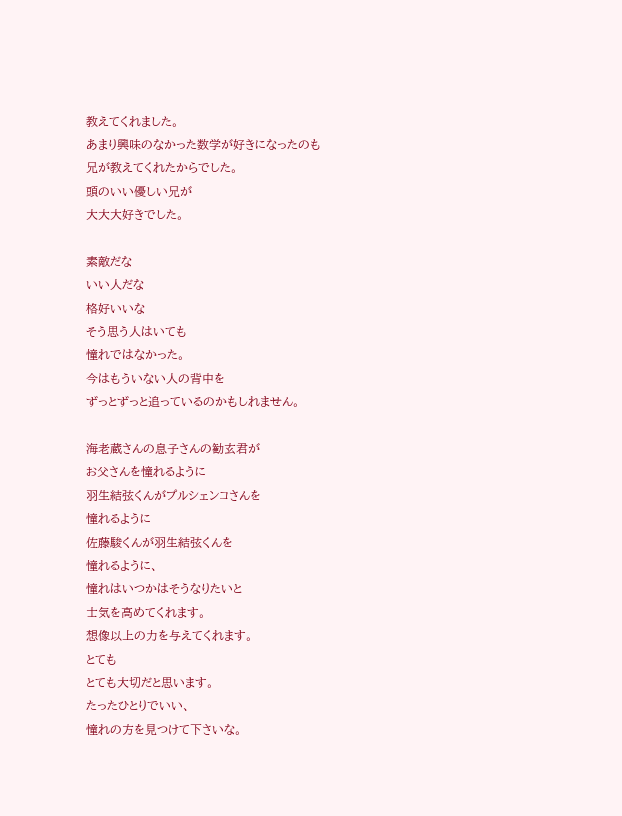教えてくれました。
あまり興味のなかった数学が好きになったのも
兄が教えてくれたからでした。
頭のいい優しい兄が
大大大好きでした。

素敵だな
いい人だな
格好いいな
そう思う人はいても
憧れではなかった。
今はもういない人の背中を
ずっとずっと追っているのかもしれません。

海老蔵さんの息子さんの勧玄君が
お父さんを憧れるように
羽生結弦くんがプルシェンコさんを
憧れるように
佐藤駿くんが羽生結弦くんを
憧れるように、
憧れはいつかはそうなりたいと
士気を高めてくれます。
想像以上の力を与えてくれます。
とても
とても大切だと思います。
たったひとりでいい、
憧れの方を見つけて下さいな。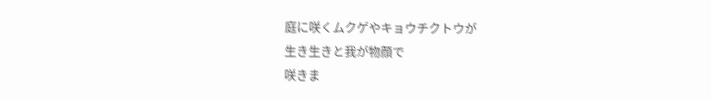庭に咲くムクゲやキョウチクトウが
生き生きと我が物顔で
咲きま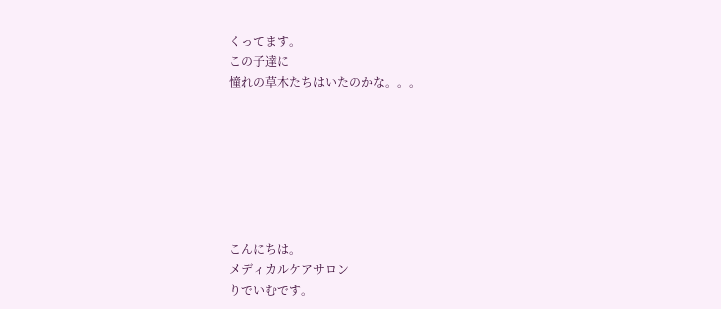くってます。
この子達に
憧れの草木たちはいたのかな。。。







こんにちは。
メディカルケアサロン
りでいむです。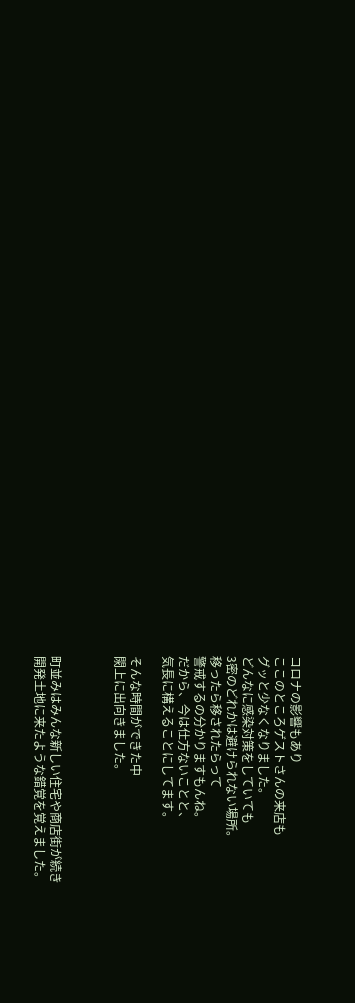コロナの影響もあり
ここのところゲストさんの来店も
グッと少なくなりました。
どんなに感染対策をしていても
3密のどれかは避けられない場所。
移ったら移されたらって
警戒するの分かりますもんね。
だから、今は仕方ないことと、
気長に構えることにしてます。

そんな時間ができた中
閖上に出向きました。



町並みはみんな新しい住宅や商店街が続き
開発土地に来たような錯覚を覚えました。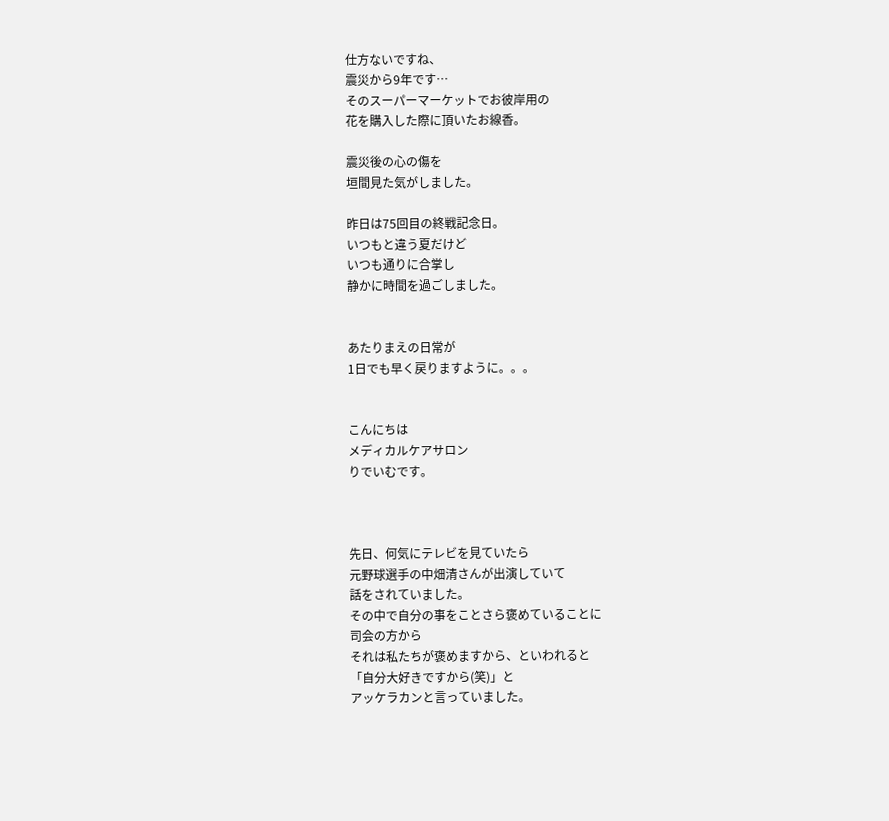仕方ないですね、
震災から9年です…
そのスーパーマーケットでお彼岸用の
花を購入した際に頂いたお線香。

震災後の心の傷を
垣間見た気がしました。

昨日は75回目の終戦記念日。
いつもと違う夏だけど
いつも通りに合掌し
静かに時間を過ごしました。


あたりまえの日常が
1日でも早く戻りますように。。。


こんにちは
メディカルケアサロン
りでいむです。



先日、何気にテレビを見ていたら
元野球選手の中畑清さんが出演していて
話をされていました。
その中で自分の事をことさら褒めていることに
司会の方から
それは私たちが褒めますから、といわれると
「自分大好きですから(笑)」と
アッケラカンと言っていました。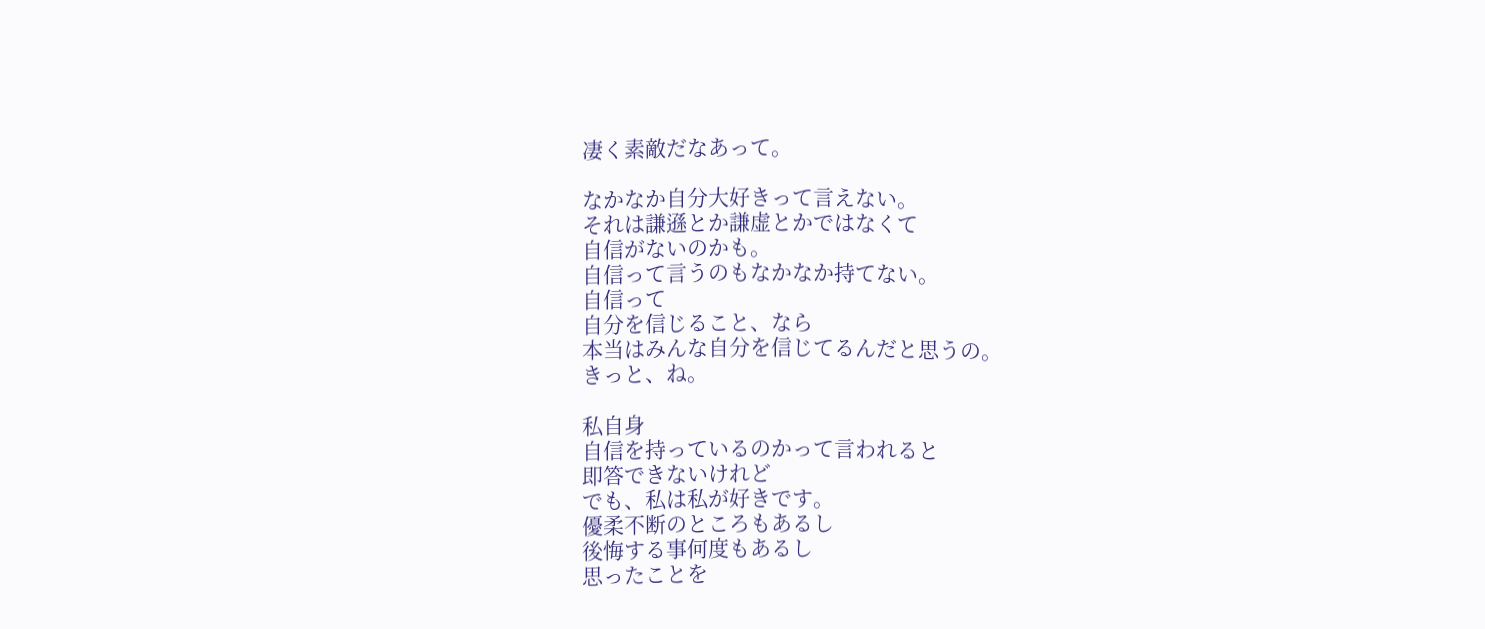凄く素敵だなあって。

なかなか自分大好きって言えない。
それは謙遜とか謙虚とかではなくて
自信がないのかも。
自信って言うのもなかなか持てない。
自信って
自分を信じること、なら
本当はみんな自分を信じてるんだと思うの。
きっと、ね。

私自身
自信を持っているのかって言われると
即答できないけれど
でも、私は私が好きです。
優柔不断のところもあるし
後悔する事何度もあるし
思ったことを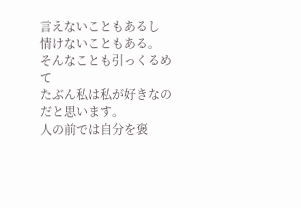言えないこともあるし
情けないこともある。
そんなことも引っくるめて
たぶん私は私が好きなのだと思います。
人の前では自分を褒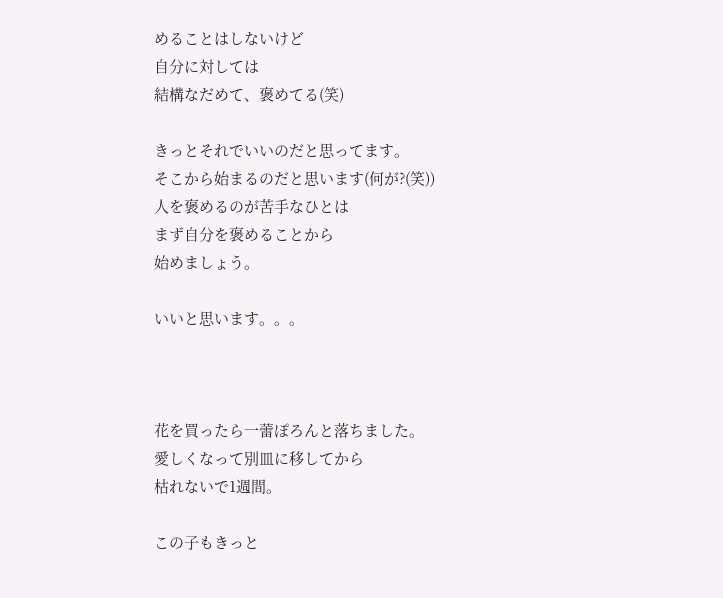めることはしないけど
自分に対しては
結構なだめて、褒めてる(笑)

きっとそれでいいのだと思ってます。
そこから始まるのだと思います(何が?(笑))
人を褒めるのが苦手なひとは
まず自分を褒めることから
始めましょう。

いいと思います。。。



花を買ったら一蕾ぽろんと落ちました。
愛しくなって別皿に移してから
枯れないで1週間。

この子もきっと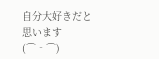自分大好きだと思います(⌒‐⌒)